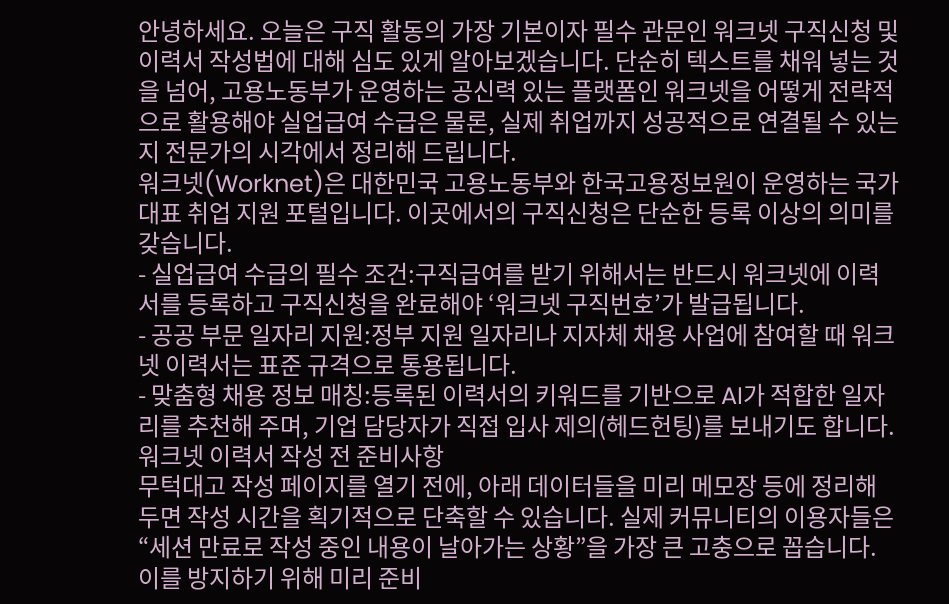안녕하세요. 오늘은 구직 활동의 가장 기본이자 필수 관문인 워크넷 구직신청 및 이력서 작성법에 대해 심도 있게 알아보겠습니다. 단순히 텍스트를 채워 넣는 것을 넘어, 고용노동부가 운영하는 공신력 있는 플랫폼인 워크넷을 어떻게 전략적으로 활용해야 실업급여 수급은 물론, 실제 취업까지 성공적으로 연결될 수 있는지 전문가의 시각에서 정리해 드립니다.
워크넷(Worknet)은 대한민국 고용노동부와 한국고용정보원이 운영하는 국가 대표 취업 지원 포털입니다. 이곳에서의 구직신청은 단순한 등록 이상의 의미를 갖습니다.
- 실업급여 수급의 필수 조건:구직급여를 받기 위해서는 반드시 워크넷에 이력서를 등록하고 구직신청을 완료해야 ‘워크넷 구직번호’가 발급됩니다.
- 공공 부문 일자리 지원:정부 지원 일자리나 지자체 채용 사업에 참여할 때 워크넷 이력서는 표준 규격으로 통용됩니다.
- 맞춤형 채용 정보 매칭:등록된 이력서의 키워드를 기반으로 AI가 적합한 일자리를 추천해 주며, 기업 담당자가 직접 입사 제의(헤드헌팅)를 보내기도 합니다.
워크넷 이력서 작성 전 준비사항
무턱대고 작성 페이지를 열기 전에, 아래 데이터들을 미리 메모장 등에 정리해 두면 작성 시간을 획기적으로 단축할 수 있습니다. 실제 커뮤니티의 이용자들은 “세션 만료로 작성 중인 내용이 날아가는 상황”을 가장 큰 고충으로 꼽습니다. 이를 방지하기 위해 미리 준비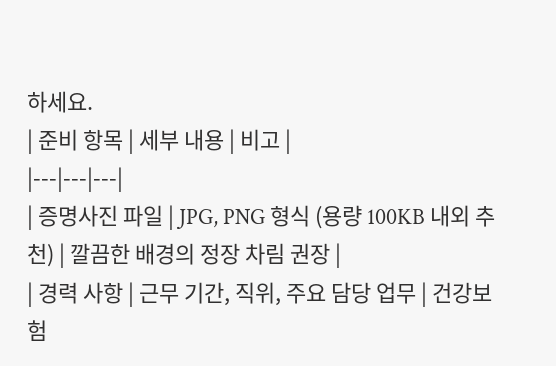하세요.
| 준비 항목 | 세부 내용 | 비고 |
|---|---|---|
| 증명사진 파일 | JPG, PNG 형식 (용량 100KB 내외 추천) | 깔끔한 배경의 정장 차림 권장 |
| 경력 사항 | 근무 기간, 직위, 주요 담당 업무 | 건강보험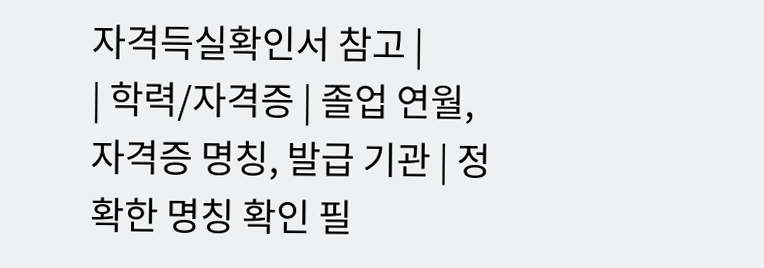자격득실확인서 참고 |
| 학력/자격증 | 졸업 연월, 자격증 명칭, 발급 기관 | 정확한 명칭 확인 필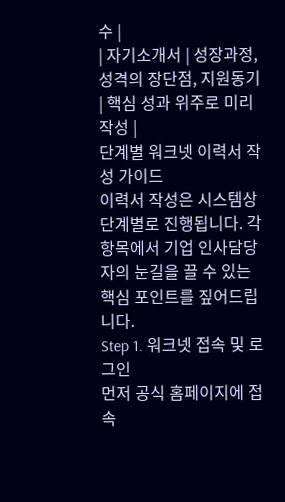수 |
| 자기소개서 | 성장과정, 성격의 장단점, 지원동기 | 핵심 성과 위주로 미리 작성 |
단계별 워크넷 이력서 작성 가이드
이력서 작성은 시스템상 단계별로 진행됩니다. 각 항목에서 기업 인사담당자의 눈길을 끌 수 있는 핵심 포인트를 짚어드립니다.
Step 1. 워크넷 접속 및 로그인
먼저 공식 홈페이지에 접속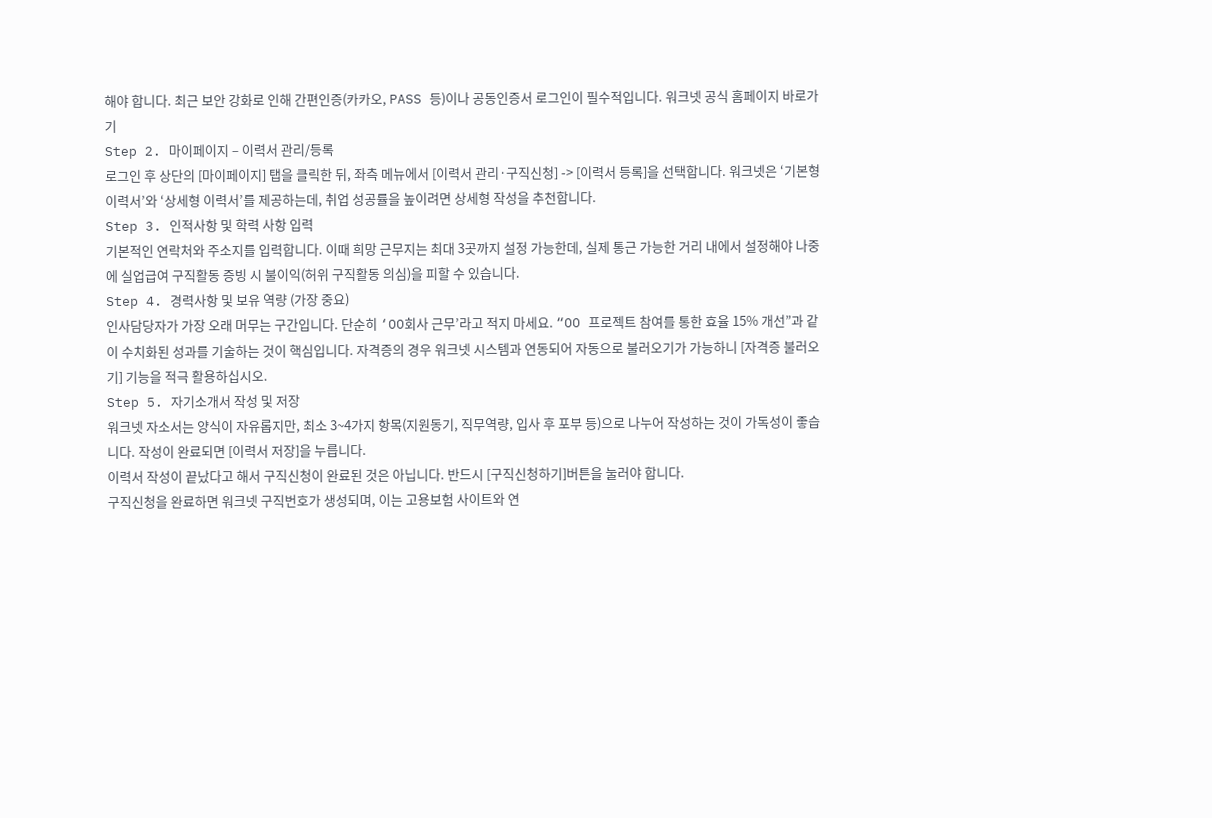해야 합니다. 최근 보안 강화로 인해 간편인증(카카오, PASS 등)이나 공동인증서 로그인이 필수적입니다. 워크넷 공식 홈페이지 바로가기
Step 2. 마이페이지 – 이력서 관리/등록
로그인 후 상단의 [마이페이지] 탭을 클릭한 뒤, 좌측 메뉴에서 [이력서 관리·구직신청] -> [이력서 등록]을 선택합니다. 워크넷은 ‘기본형 이력서’와 ‘상세형 이력서’를 제공하는데, 취업 성공률을 높이려면 상세형 작성을 추천합니다.
Step 3. 인적사항 및 학력 사항 입력
기본적인 연락처와 주소지를 입력합니다. 이때 희망 근무지는 최대 3곳까지 설정 가능한데, 실제 통근 가능한 거리 내에서 설정해야 나중에 실업급여 구직활동 증빙 시 불이익(허위 구직활동 의심)을 피할 수 있습니다.
Step 4. 경력사항 및 보유 역량 (가장 중요)
인사담당자가 가장 오래 머무는 구간입니다. 단순히 ‘OO회사 근무’라고 적지 마세요. “OO 프로젝트 참여를 통한 효율 15% 개선”과 같이 수치화된 성과를 기술하는 것이 핵심입니다. 자격증의 경우 워크넷 시스템과 연동되어 자동으로 불러오기가 가능하니 [자격증 불러오기] 기능을 적극 활용하십시오.
Step 5. 자기소개서 작성 및 저장
워크넷 자소서는 양식이 자유롭지만, 최소 3~4가지 항목(지원동기, 직무역량, 입사 후 포부 등)으로 나누어 작성하는 것이 가독성이 좋습니다. 작성이 완료되면 [이력서 저장]을 누릅니다.
이력서 작성이 끝났다고 해서 구직신청이 완료된 것은 아닙니다. 반드시 [구직신청하기]버튼을 눌러야 합니다.
구직신청을 완료하면 워크넷 구직번호가 생성되며, 이는 고용보험 사이트와 연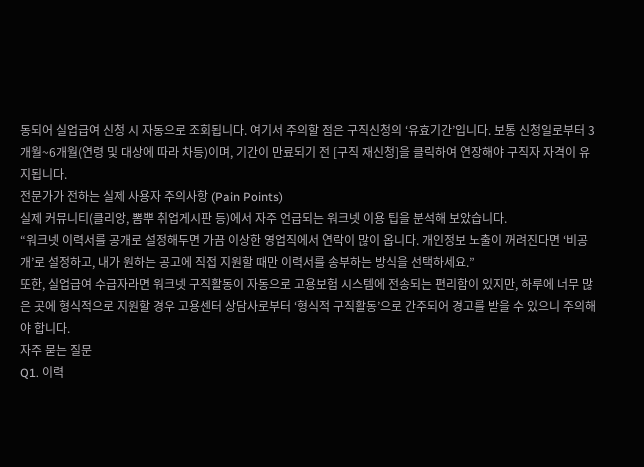동되어 실업급여 신청 시 자동으로 조회됩니다. 여기서 주의할 점은 구직신청의 ‘유효기간’입니다. 보통 신청일로부터 3개월~6개월(연령 및 대상에 따라 차등)이며, 기간이 만료되기 전 [구직 재신청]을 클릭하여 연장해야 구직자 자격이 유지됩니다.
전문가가 전하는 실제 사용자 주의사항 (Pain Points)
실제 커뮤니티(클리앙, 뽐뿌 취업게시판 등)에서 자주 언급되는 워크넷 이용 팁을 분석해 보았습니다.
“워크넷 이력서를 공개로 설정해두면 가끔 이상한 영업직에서 연락이 많이 옵니다. 개인정보 노출이 꺼려진다면 ‘비공개’로 설정하고, 내가 원하는 공고에 직접 지원할 때만 이력서를 송부하는 방식을 선택하세요.”
또한, 실업급여 수급자라면 워크넷 구직활동이 자동으로 고용보험 시스템에 전송되는 편리함이 있지만, 하루에 너무 많은 곳에 형식적으로 지원할 경우 고용센터 상담사로부터 ‘형식적 구직활동’으로 간주되어 경고를 받을 수 있으니 주의해야 합니다.
자주 묻는 질문
Q1. 이력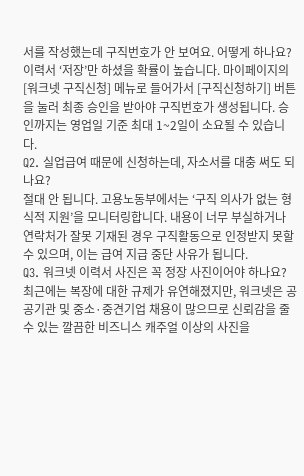서를 작성했는데 구직번호가 안 보여요. 어떻게 하나요?
이력서 ‘저장’만 하셨을 확률이 높습니다. 마이페이지의 [워크넷 구직신청] 메뉴로 들어가서 [구직신청하기] 버튼을 눌러 최종 승인을 받아야 구직번호가 생성됩니다. 승인까지는 영업일 기준 최대 1~2일이 소요될 수 있습니다.
Q2. 실업급여 때문에 신청하는데, 자소서를 대충 써도 되나요?
절대 안 됩니다. 고용노동부에서는 ‘구직 의사가 없는 형식적 지원’을 모니터링합니다. 내용이 너무 부실하거나 연락처가 잘못 기재된 경우 구직활동으로 인정받지 못할 수 있으며, 이는 급여 지급 중단 사유가 됩니다.
Q3. 워크넷 이력서 사진은 꼭 정장 사진이어야 하나요?
최근에는 복장에 대한 규제가 유연해졌지만, 워크넷은 공공기관 및 중소·중견기업 채용이 많으므로 신뢰감을 줄 수 있는 깔끔한 비즈니스 캐주얼 이상의 사진을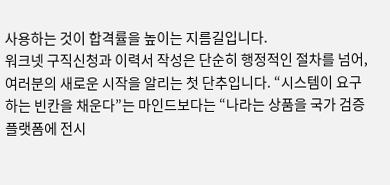사용하는 것이 합격률을 높이는 지름길입니다.
워크넷 구직신청과 이력서 작성은 단순히 행정적인 절차를 넘어, 여러분의 새로운 시작을 알리는 첫 단추입니다. “시스템이 요구하는 빈칸을 채운다”는 마인드보다는 “나라는 상품을 국가 검증 플랫폼에 전시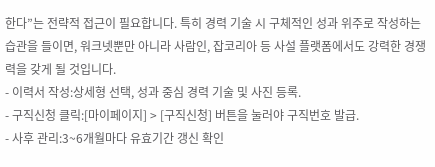한다”는 전략적 접근이 필요합니다. 특히 경력 기술 시 구체적인 성과 위주로 작성하는 습관을 들이면, 워크넷뿐만 아니라 사람인, 잡코리아 등 사설 플랫폼에서도 강력한 경쟁력을 갖게 될 것입니다.
- 이력서 작성:상세형 선택, 성과 중심 경력 기술 및 사진 등록.
- 구직신청 클릭:[마이페이지] > [구직신청] 버튼을 눌러야 구직번호 발급.
- 사후 관리:3~6개월마다 유효기간 갱신 확인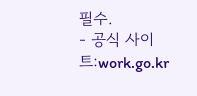필수.
- 공식 사이트:work.go.kr